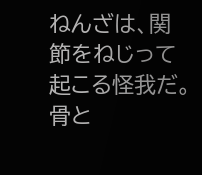ねんざは、関節をねじって起こる怪我だ。骨と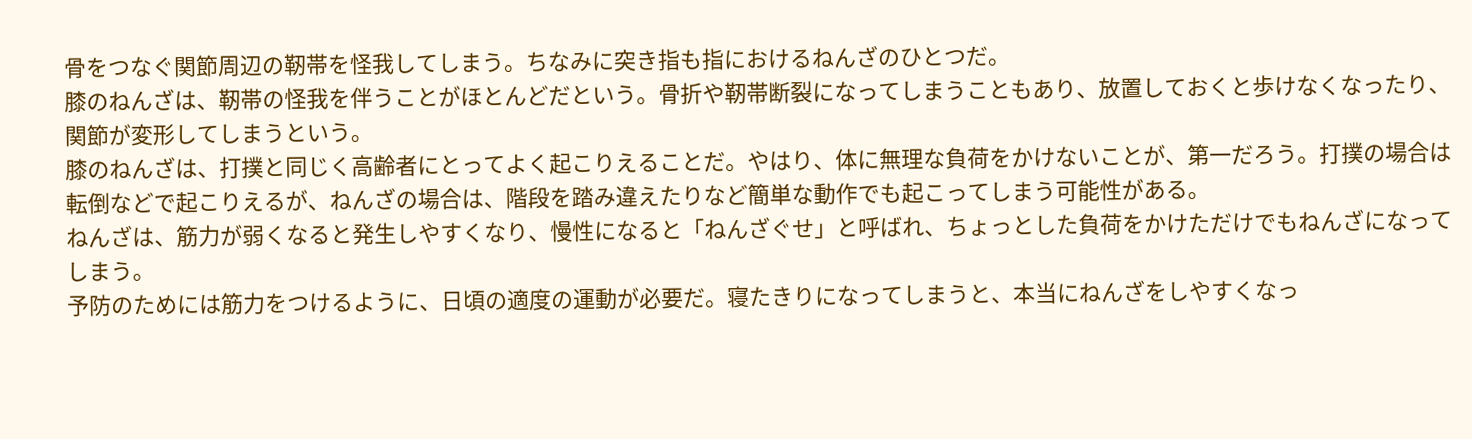骨をつなぐ関節周辺の靭帯を怪我してしまう。ちなみに突き指も指におけるねんざのひとつだ。
膝のねんざは、靭帯の怪我を伴うことがほとんどだという。骨折や靭帯断裂になってしまうこともあり、放置しておくと歩けなくなったり、関節が変形してしまうという。
膝のねんざは、打撲と同じく高齢者にとってよく起こりえることだ。やはり、体に無理な負荷をかけないことが、第一だろう。打撲の場合は転倒などで起こりえるが、ねんざの場合は、階段を踏み違えたりなど簡単な動作でも起こってしまう可能性がある。
ねんざは、筋力が弱くなると発生しやすくなり、慢性になると「ねんざぐせ」と呼ばれ、ちょっとした負荷をかけただけでもねんざになってしまう。
予防のためには筋力をつけるように、日頃の適度の運動が必要だ。寝たきりになってしまうと、本当にねんざをしやすくなっ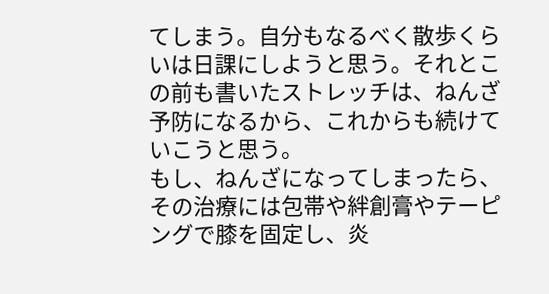てしまう。自分もなるべく散歩くらいは日課にしようと思う。それとこの前も書いたストレッチは、ねんざ予防になるから、これからも続けていこうと思う。
もし、ねんざになってしまったら、その治療には包帯や絆創膏やテーピングで膝を固定し、炎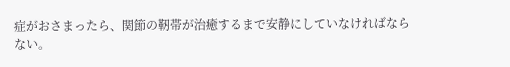症がおさまったら、関節の靭帯が治癒するまで安静にしていなければならない。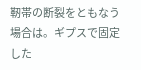靭帯の断裂をともなう場合は。ギプスで固定した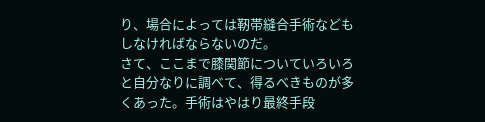り、場合によっては靭帯縫合手術などもしなければならないのだ。
さて、ここまで膝関節についていろいろと自分なりに調べて、得るべきものが多くあった。手術はやはり最終手段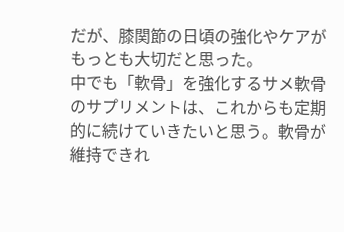だが、膝関節の日頃の強化やケアがもっとも大切だと思った。
中でも「軟骨」を強化するサメ軟骨のサプリメントは、これからも定期的に続けていきたいと思う。軟骨が維持できれ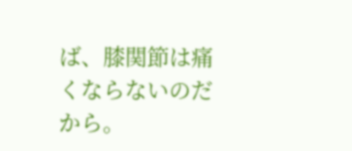ば、膝関節は痛くならないのだから。